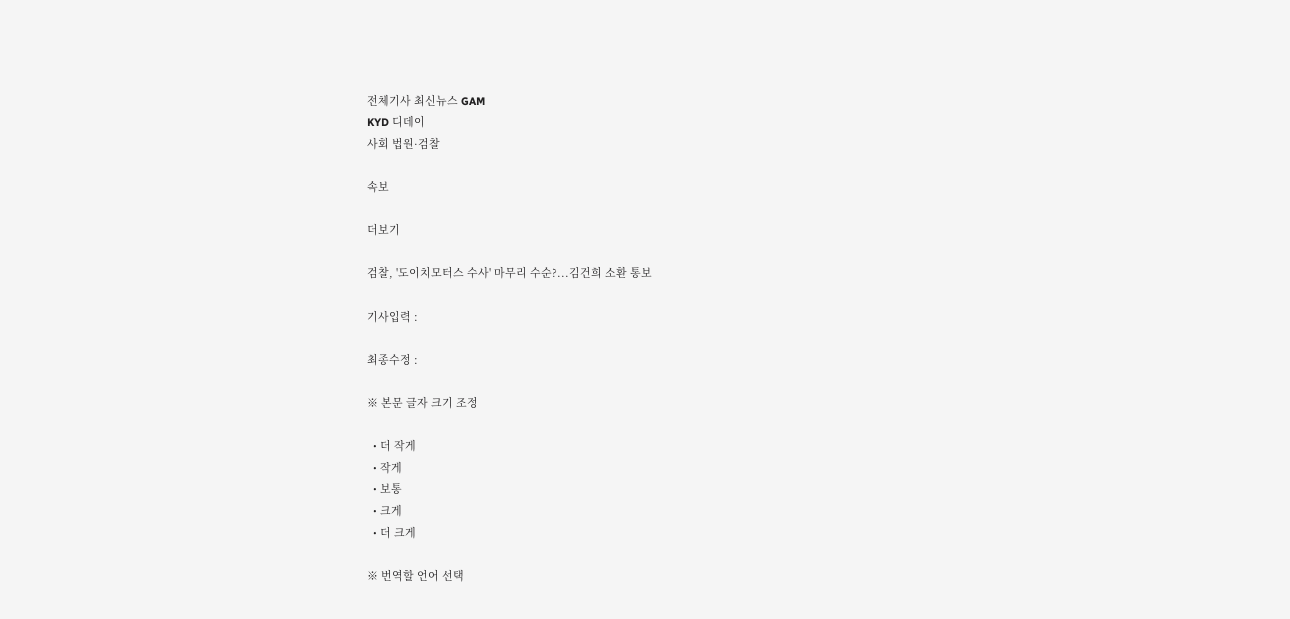전체기사 최신뉴스 GAM
KYD 디데이
사회 법원·검찰

속보

더보기

검찰, '도이치모터스 수사' 마무리 수순?...김건희 소환 통보

기사입력 :

최종수정 :

※ 본문 글자 크기 조정

  • 더 작게
  • 작게
  • 보통
  • 크게
  • 더 크게

※ 번역할 언어 선택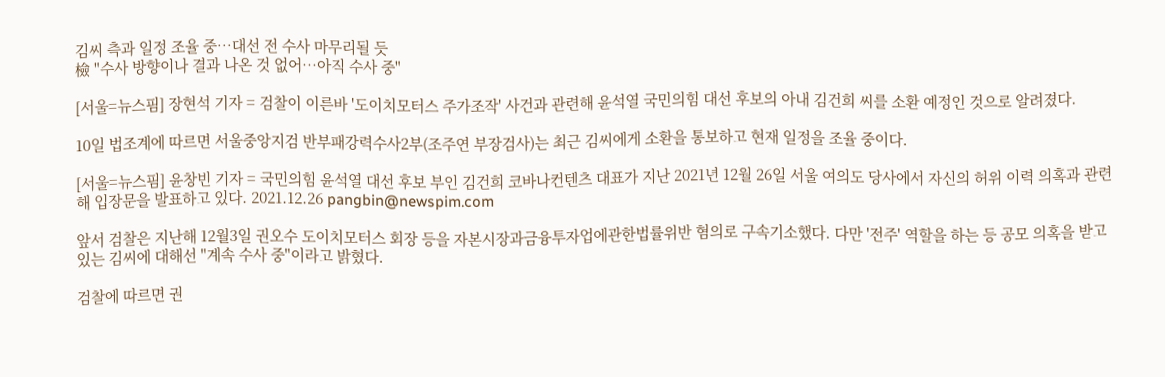김씨 측과 일정 조율 중…대선 전 수사 마무리될 듯
檢 "수사 방향이나 결과 나온 것 없어…아직 수사 중"

[서울=뉴스핌] 장현석 기자 = 검찰이 이른바 '도이치모터스 주가조작' 사건과 관련해 윤석열 국민의힘 대선 후보의 아내 김건희 씨를 소환 예정인 것으로 알려졌다.

10일 법조계에 따르면 서울중앙지검 반부패강력수사2부(조주연 부장검사)는 최근 김씨에게 소환을 통보하고 현재 일정을 조율 중이다.

[서울=뉴스핌] 윤창빈 기자 = 국민의힘 윤석열 대선 후보 부인 김건희 코바나컨텐츠 대표가 지난 2021년 12월 26일 서울 여의도 당사에서 자신의 허위 이력 의혹과 관련해 입장문을 발표하고 있다. 2021.12.26 pangbin@newspim.com

앞서 검찰은 지난해 12월3일 권오수 도이치모터스 회장 등을 자본시장과금융투자업에관한법률위반 혐의로 구속기소했다. 다만 '전주' 역할을 하는 등 공모 의혹을 받고 있는 김씨에 대해선 "계속 수사 중"이라고 밝혔다.

검찰에 따르면 권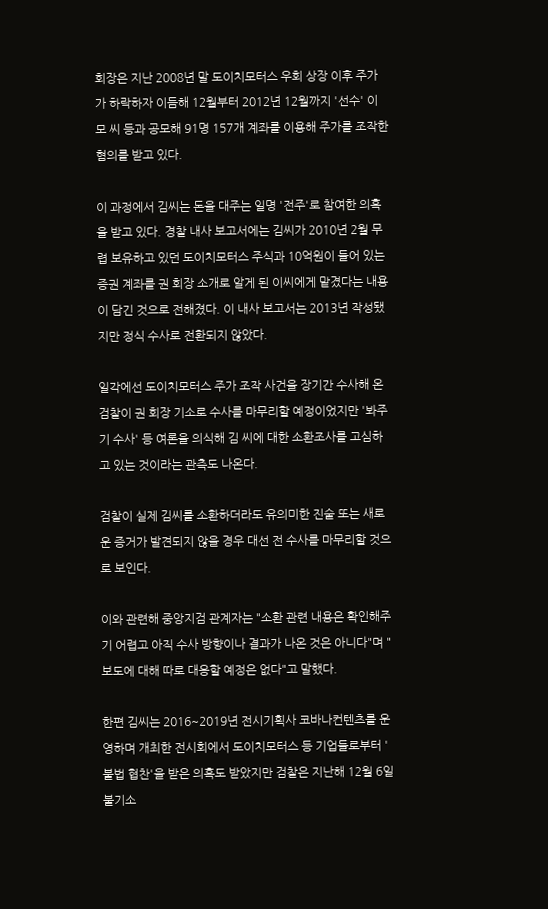회장은 지난 2008년 말 도이치모터스 우회 상장 이후 주가가 하락하자 이듬해 12월부터 2012년 12월까지 '선수' 이모 씨 등과 공모해 91명 157개 계좌를 이용해 주가를 조작한 혐의를 받고 있다.

이 과정에서 김씨는 돈을 대주는 일명 '전주'로 참여한 의혹을 받고 있다. 경찰 내사 보고서에는 김씨가 2010년 2월 무렵 보유하고 있던 도이치모터스 주식과 10억원이 들어 있는 증권 계좌를 권 회장 소개로 알게 된 이씨에게 맡겼다는 내용이 담긴 것으로 전해졌다. 이 내사 보고서는 2013년 작성됐지만 정식 수사로 전환되지 않았다.

일각에선 도이치모터스 주가 조작 사건을 장기간 수사해 온 검찰이 권 회장 기소로 수사를 마무리할 예정이었지만 '봐주기 수사' 등 여론을 의식해 김 씨에 대한 소환조사를 고심하고 있는 것이라는 관측도 나온다.

검찰이 실제 김씨를 소환하더라도 유의미한 진술 또는 새로운 증거가 발견되지 않을 경우 대선 전 수사를 마무리할 것으로 보인다.

이와 관련해 중앙지검 관계자는 "소환 관련 내용은 확인해주기 어렵고 아직 수사 방향이나 결과가 나온 것은 아니다"며 "보도에 대해 따로 대응할 예정은 없다"고 말했다.

한편 김씨는 2016~2019년 전시기획사 코바나컨텐츠를 운영하며 개최한 전시회에서 도이치모터스 등 기업들로부터 '불법 협찬'을 받은 의혹도 받았지만 검찰은 지난해 12월 6일 불기소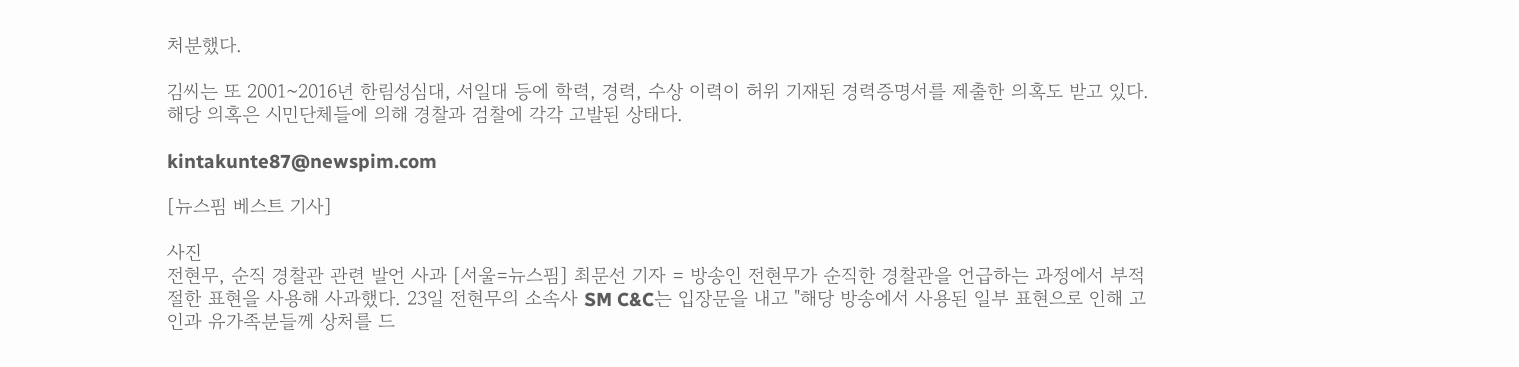처분했다.

김씨는 또 2001~2016년 한림성심대, 서일대 등에 학력, 경력, 수상 이력이 허위 기재된 경력증명서를 제출한 의혹도 받고 있다. 해당 의혹은 시민단체들에 의해 경찰과 검찰에 각각 고발된 상태다.

kintakunte87@newspim.com

[뉴스핌 베스트 기사]

사진
전현무, 순직 경찰관 관련 발언 사과 [서울=뉴스핌] 최문선 기자 = 방송인 전현무가 순직한 경찰관을 언급하는 과정에서 부적절한 표현을 사용해 사과했다. 23일 전현무의 소속사 SM C&C는 입장문을 내고 "해당 방송에서 사용된 일부 표현으로 인해 고인과 유가족분들께 상처를 드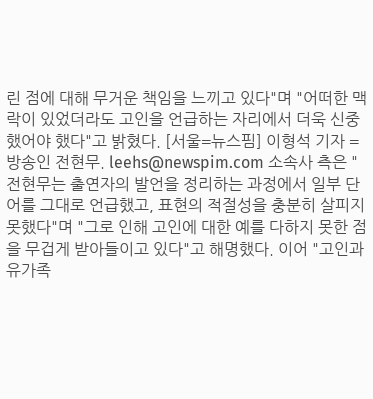린 점에 대해 무거운 책임을 느끼고 있다"며 "어떠한 맥락이 있었더라도 고인을 언급하는 자리에서 더욱 신중했어야 했다"고 밝혔다. [서울=뉴스핌] 이형석 기자 = 방송인 전현무. leehs@newspim.com 소속사 측은 "전현무는 출연자의 발언을 정리하는 과정에서 일부 단어를 그대로 언급했고, 표현의 적절성을 충분히 살피지 못했다"며 "그로 인해 고인에 대한 예를 다하지 못한 점을 무겁게 받아들이고 있다"고 해명했다. 이어 "고인과 유가족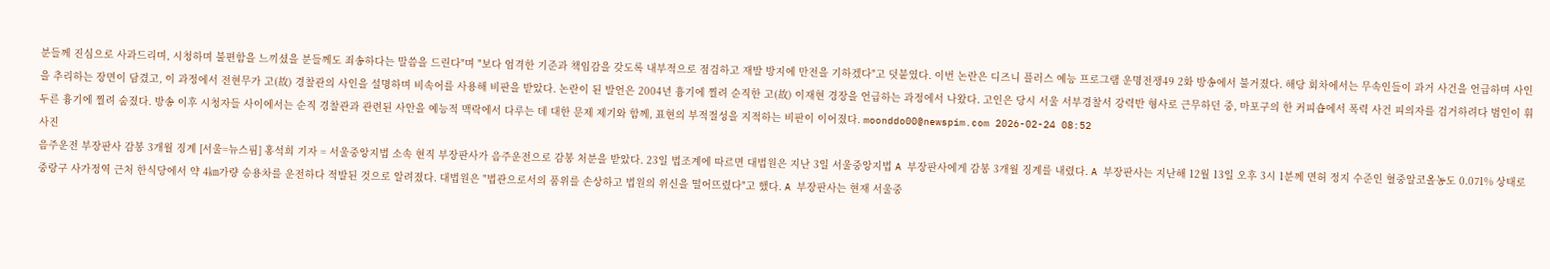분들께 진심으로 사과드리며, 시청하며 불편함을 느끼셨을 분들께도 죄송하다는 말씀을 드린다"며 "보다 엄격한 기준과 책임감을 갖도록 내부적으로 점검하고 재발 방지에 만전을 기하겠다"고 덧붙였다. 이번 논란은 디즈니 플러스 예능 프로그램 운명전쟁49 2화 방송에서 불거졌다. 해당 회차에서는 무속인들이 과거 사건을 언급하며 사인을 추리하는 장면이 담겼고, 이 과정에서 전현무가 고(故) 경찰관의 사인을 설명하며 비속어를 사용해 비판을 받았다. 논란이 된 발언은 2004년 흉기에 찔려 순직한 고(故) 이재현 경장을 언급하는 과정에서 나왔다. 고인은 당시 서울 서부경찰서 강력반 형사로 근무하던 중, 마포구의 한 커피숍에서 폭력 사건 피의자를 검거하려다 범인이 휘두른 흉기에 찔려 숨졌다. 방송 이후 시청자들 사이에서는 순직 경찰관과 관련된 사안을 예능적 맥락에서 다루는 데 대한 문제 제기와 함께, 표현의 부적절성을 지적하는 비판이 이어졌다. moonddo00@newspim.com 2026-02-24 08:52
사진
음주운전 부장판사 감봉 3개월 징계 [서울=뉴스핌] 홍석희 기자 = 서울중앙지법 소속 현직 부장판사가 음주운전으로 감봉 처분을 받았다. 23일 법조계에 따르면 대법원은 지난 3일 서울중앙지법 A 부장판사에게 감봉 3개월 징계를 내렸다. A 부장판사는 지난해 12월 13일 오후 3시 1분께 면허 정지 수준인 혈중알코올농도 0.071% 상태로 중랑구 사가정역 근처 한식당에서 약 4㎞가량 승용차를 운전하다 적발된 것으로 알려졌다. 대법원은 "법관으로서의 품위를 손상하고 법원의 위신을 떨어뜨렸다"고 했다. A 부장판사는 현재 서울중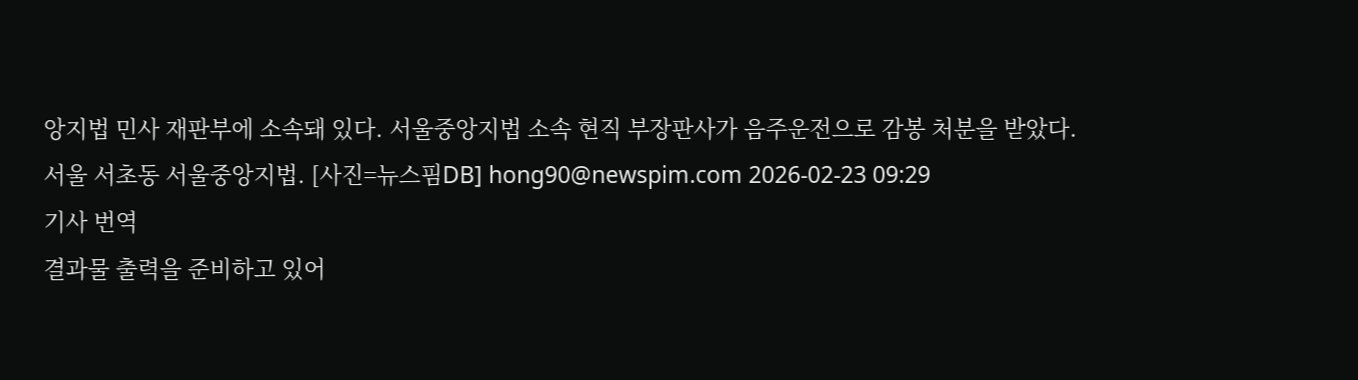앙지법 민사 재판부에 소속돼 있다. 서울중앙지법 소속 현직 부장판사가 음주운전으로 감봉 처분을 받았다. 서울 서초동 서울중앙지법. [사진=뉴스핌DB] hong90@newspim.com 2026-02-23 09:29
기사 번역
결과물 출력을 준비하고 있어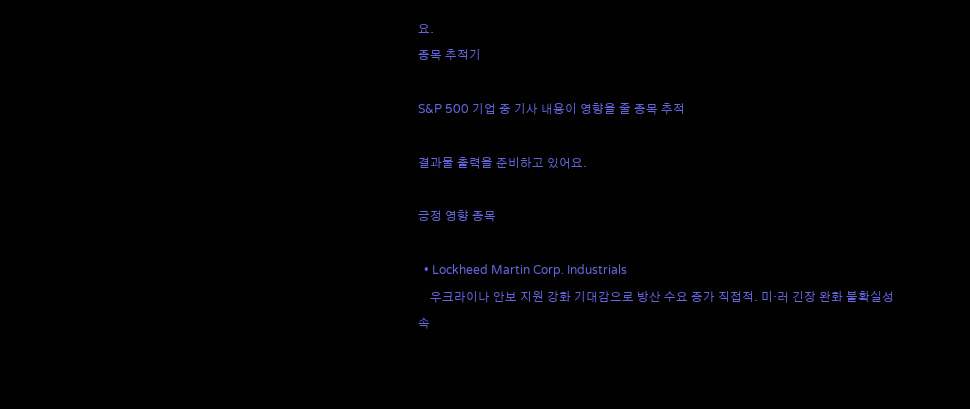요.
종목 추적기

S&P 500 기업 중 기사 내용이 영향을 줄 종목 추적

결과물 출력을 준비하고 있어요.

긍정 영향 종목

  • Lockheed Martin Corp. Industrials
    우크라이나 안보 지원 강화 기대감으로 방산 수요 증가 직접적. 미·러 긴장 완화 불확실성 속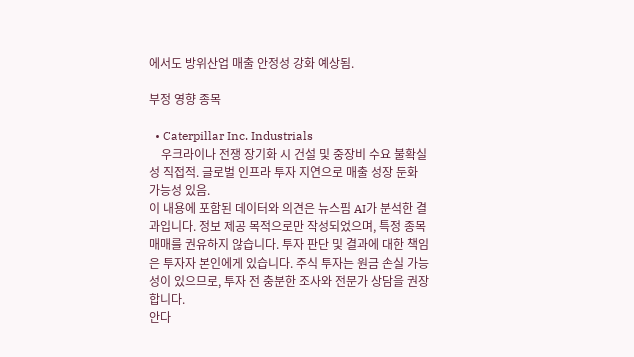에서도 방위산업 매출 안정성 강화 예상됨.

부정 영향 종목

  • Caterpillar Inc. Industrials
    우크라이나 전쟁 장기화 시 건설 및 중장비 수요 불확실성 직접적. 글로벌 인프라 투자 지연으로 매출 성장 둔화 가능성 있음.
이 내용에 포함된 데이터와 의견은 뉴스핌 AI가 분석한 결과입니다. 정보 제공 목적으로만 작성되었으며, 특정 종목 매매를 권유하지 않습니다. 투자 판단 및 결과에 대한 책임은 투자자 본인에게 있습니다. 주식 투자는 원금 손실 가능성이 있으므로, 투자 전 충분한 조사와 전문가 상담을 권장합니다.
안다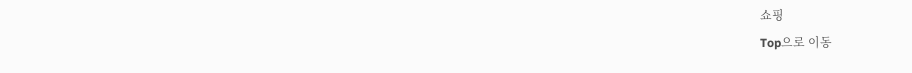쇼핑
Top으로 이동